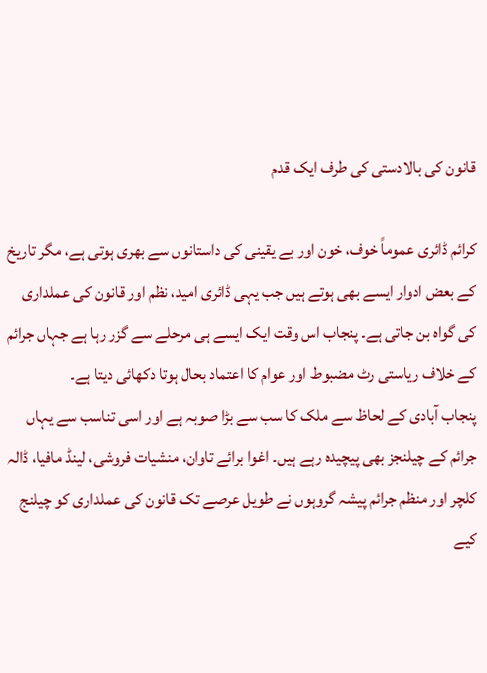قانون کی بالادستی کی طرف ایک قدم

کرائم ڈائری عموماً خوف، خون اور بے یقینی کی داستانوں سے بھری ہوتی ہے، مگر تاریخ کے بعض ادوار ایسے بھی ہوتے ہیں جب یہی ڈائری امید، نظم اور قانون کی عملداری کی گواہ بن جاتی ہے۔ پنجاب اس وقت ایک ایسے ہی مرحلے سے گزر رہا ہے جہاں جرائم کے خلاف ریاستی رٹ مضبوط اور عوام کا اعتماد بحال ہوتا دکھائی دیتا ہے۔
پنجاب آبادی کے لحاظ سے ملک کا سب سے بڑا صوبہ ہے اور اسی تناسب سے یہاں جرائم کے چیلنجز بھی پیچیدہ رہے ہیں۔ اغوا برائے تاوان، منشیات فروشی، لینڈ مافیا، ڈالہ کلچر اور منظم جرائم پیشہ گروہوں نے طویل عرصے تک قانون کی عملداری کو چیلنج کیے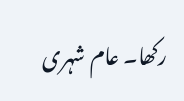رکھا۔ عام شہری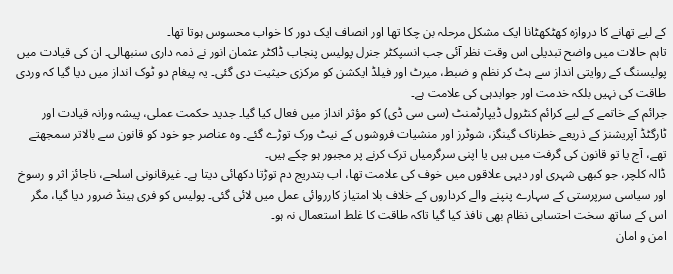کے لیے تھانے کا دروازہ کھٹکھٹانا ایک مشکل مرحلہ بن چکا تھا اور انصاف ایک دور کا خواب محسوس ہوتا تھا۔
تاہم حالات میں واضح تبدیلی اس وقت نظر آئی جب انسپکٹر جنرل پولیس پنجاب ڈاکٹر عثمان انور نے ذمہ داری سنبھالی۔ ان کی قیادت میں پولیسنگ کے روایتی انداز سے ہٹ کر نظم و ضبط، میرٹ اور فیلڈ ایکشن کو مرکزی حیثیت دی گئی۔ یہ پیغام دو ٹوک انداز میں دیا گیا کہ وردی طاقت کی نہیں بلکہ خدمت اور جوابدہی کی علامت ہے۔
جرائم کے خاتمے کے لیے کرائم کنٹرول ڈیپارٹمنٹ (سی سی ڈی) کو مؤثر انداز میں فعال کیا گیا۔ جدید حکمت عملی، پیشہ ورانہ قیادت اور ٹارگٹڈ آپریشنز کے ذریعے خطرناک گینگز، شوٹرز اور منشیات فروشوں کے نیٹ ورک توڑے گئے۔ وہ عناصر جو خود کو قانون سے بالاتر سمجھتے تھے، آج یا تو قانون کی گرفت میں ہیں یا اپنی سرگرمیاں ترک کرنے پر مجبور ہو چکے ہیں۔
ڈالہ کلچر، جو کبھی شہری اور دیہی علاقوں میں خوف کی علامت تھا، اب بتدریج دم توڑتا دکھائی دیتا ہے۔ غیرقانونی اسلحے، ناجائز اثر و رسوخ اور سیاسی سرپرستی کے سہارے پنپنے والے کرداروں کے خلاف بلا امتیاز کارروائی عمل میں لائی گئی۔ پولیس کو فری ہینڈ ضرور دیا گیا، مگر اس کے ساتھ سخت احتسابی نظام بھی نافذ کیا گیا تاکہ طاقت کا غلط استعمال نہ ہو۔
امن و امان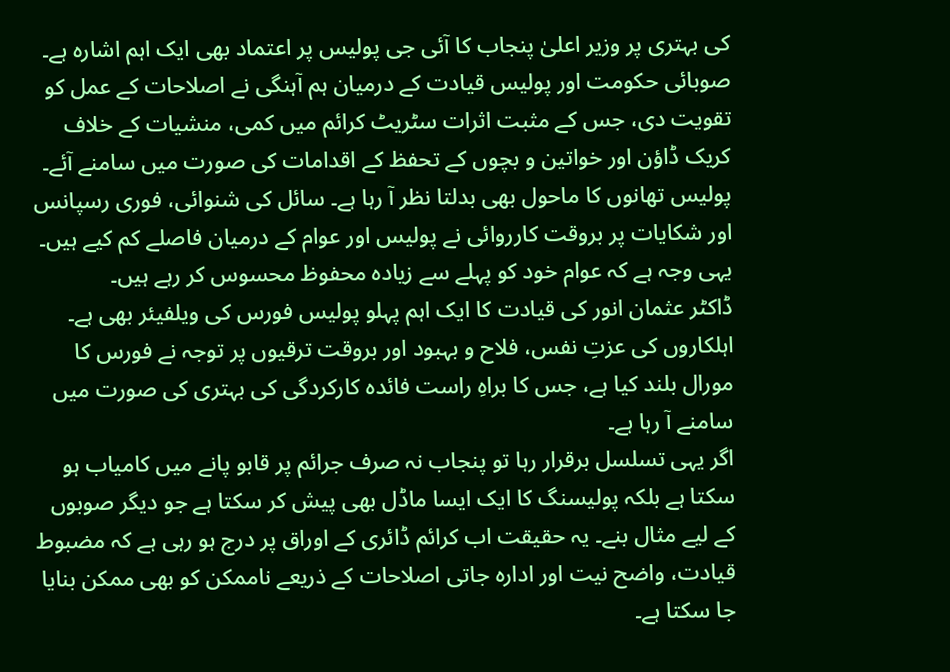کی بہتری پر وزیر اعلیٰ پنجاب کا آئی جی پولیس پر اعتماد بھی ایک اہم اشارہ ہے۔ صوبائی حکومت اور پولیس قیادت کے درمیان ہم آہنگی نے اصلاحات کے عمل کو تقویت دی، جس کے مثبت اثرات سٹریٹ کرائم میں کمی، منشیات کے خلاف کریک ڈاؤن اور خواتین و بچوں کے تحفظ کے اقدامات کی صورت میں سامنے آئے۔
پولیس تھانوں کا ماحول بھی بدلتا نظر آ رہا ہے۔ سائل کی شنوائی، فوری رسپانس اور شکایات پر بروقت کارروائی نے پولیس اور عوام کے درمیان فاصلے کم کیے ہیں۔ یہی وجہ ہے کہ عوام خود کو پہلے سے زیادہ محفوظ محسوس کر رہے ہیں۔
ڈاکٹر عثمان انور کی قیادت کا ایک اہم پہلو پولیس فورس کی ویلفیئر بھی ہے۔ اہلکاروں کی عزتِ نفس، فلاح و بہبود اور بروقت ترقیوں پر توجہ نے فورس کا مورال بلند کیا ہے، جس کا براہِ راست فائدہ کارکردگی کی بہتری کی صورت میں سامنے آ رہا ہے۔
اگر یہی تسلسل برقرار رہا تو پنجاب نہ صرف جرائم پر قابو پانے میں کامیاب ہو سکتا ہے بلکہ پولیسنگ کا ایک ایسا ماڈل بھی پیش کر سکتا ہے جو دیگر صوبوں کے لیے مثال بنے۔ یہ حقیقت اب کرائم ڈائری کے اوراق پر درج ہو رہی ہے کہ مضبوط قیادت، واضح نیت اور ادارہ جاتی اصلاحات کے ذریعے ناممکن کو بھی ممکن بنایا جا سکتا ہے۔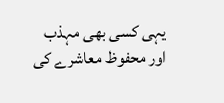یہی کسی بھی مہذب اور محفوظ معاشرے کی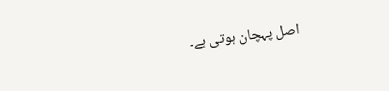اصل پہچان ہوتی ہے۔